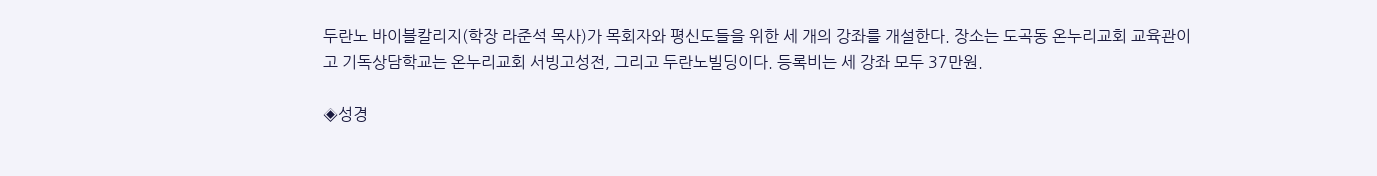두란노 바이블칼리지(학장 라준석 목사)가 목회자와 평신도들을 위한 세 개의 강좌를 개설한다. 장소는 도곡동 온누리교회 교육관이고 기독상담학교는 온누리교회 서빙고성전, 그리고 두란노빌딩이다. 등록비는 세 강좌 모두 37만원.

◈성경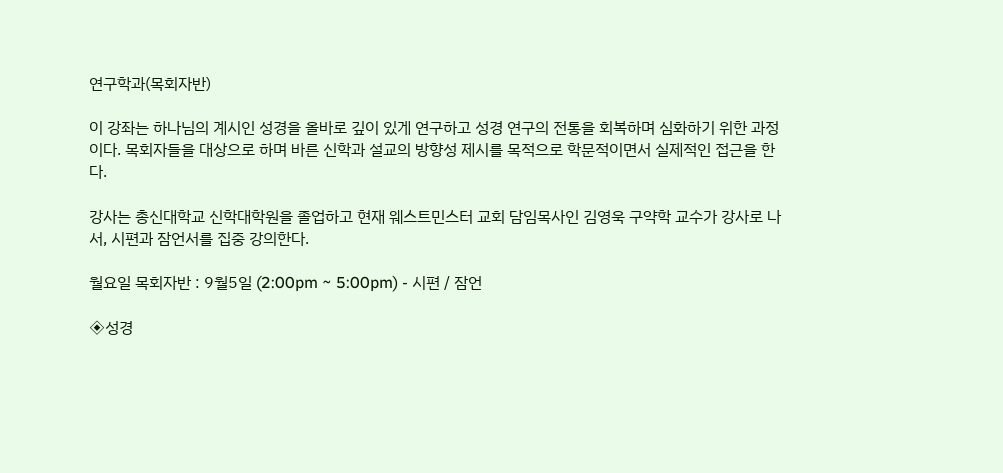연구학과(목회자반)

이 강좌는 하나님의 계시인 성경을 올바로 깊이 있게 연구하고 성경 연구의 전통을 회복하며 심화하기 위한 과정이다. 목회자들을 대상으로 하며 바른 신학과 설교의 방향성 제시를 목적으로 학문적이면서 실제적인 접근을 한다.

강사는 총신대학교 신학대학원을 졸업하고 현재 웨스트민스터 교회 담임목사인 김영욱 구약학 교수가 강사로 나서, 시편과 잠언서를 집중 강의한다.

월요일 목회자반 : 9월5일 (2:00pm ~ 5:00pm) - 시편 / 잠언

◈성경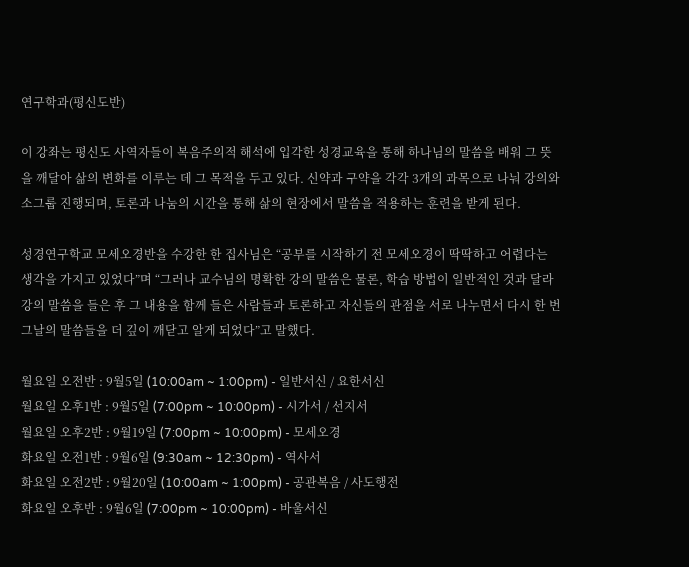연구학과(평신도반)

이 강좌는 평신도 사역자들이 복음주의적 해석에 입각한 성경교육을 통해 하나님의 말씀을 배워 그 뜻을 깨달아 삶의 변화를 이루는 데 그 목적을 두고 있다. 신약과 구약을 각각 3개의 과목으로 나눠 강의와 소그룹 진행되며, 토론과 나눔의 시간을 통해 삶의 현장에서 말씀을 적용하는 훈련을 받게 된다.

성경연구학교 모세오경반을 수강한 한 집사님은 “공부를 시작하기 전 모세오경이 딱딱하고 어렵다는 생각을 가지고 있었다”며 “그러나 교수님의 명확한 강의 말씀은 물론, 학습 방법이 일반적인 것과 달라 강의 말씀을 들은 후 그 내용을 함께 들은 사람들과 토론하고 자신들의 관점을 서로 나누면서 다시 한 번 그날의 말씀들을 더 깊이 깨닫고 알게 되었다”고 말했다.

월요일 오전반 : 9월5일 (10:00am ~ 1:00pm) - 일반서신 / 요한서신
월요일 오후1반 : 9월5일 (7:00pm ~ 10:00pm) - 시가서 / 선지서
월요일 오후2반 : 9월19일 (7:00pm ~ 10:00pm) - 모세오경
화요일 오전1반 : 9월6일 (9:30am ~ 12:30pm) - 역사서
화요일 오전2반 : 9월20일 (10:00am ~ 1:00pm) - 공관복음 / 사도행전
화요일 오후반 : 9월6일 (7:00pm ~ 10:00pm) - 바울서신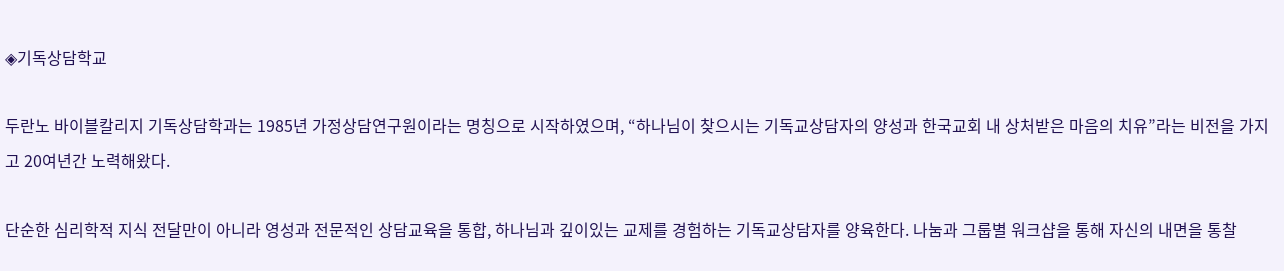◈기독상담학교

두란노 바이블칼리지 기독상담학과는 1985년 가정상담연구원이라는 명칭으로 시작하였으며, “하나님이 찾으시는 기독교상담자의 양성과 한국교회 내 상처받은 마음의 치유”라는 비전을 가지고 20여년간 노력해왔다.

단순한 심리학적 지식 전달만이 아니라 영성과 전문적인 상담교육을 통합, 하나님과 깊이있는 교제를 경험하는 기독교상담자를 양육한다. 나눔과 그룹별 워크샵을 통해 자신의 내면을 통찰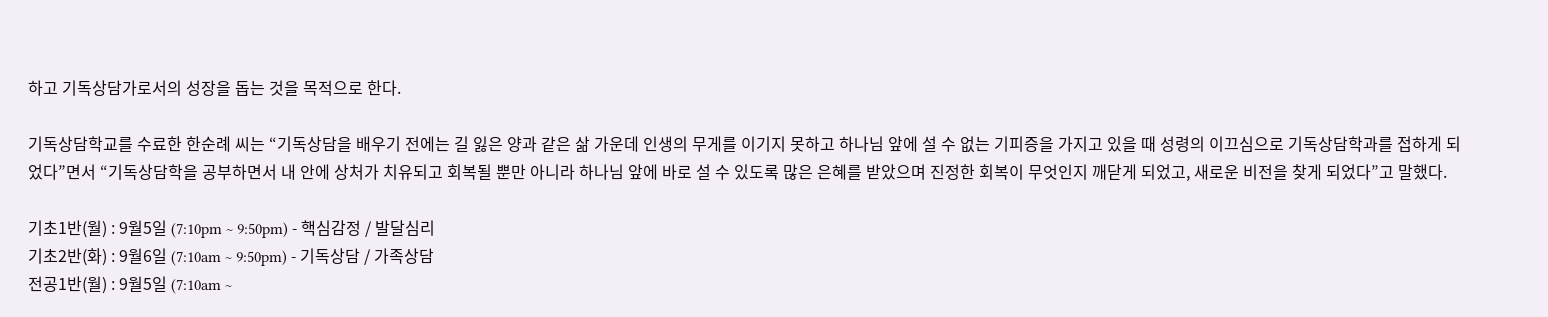하고 기독상담가로서의 성장을 돕는 것을 목적으로 한다.

기독상담학교를 수료한 한순례 씨는 “기독상담을 배우기 전에는 길 잃은 양과 같은 삶 가운데 인생의 무게를 이기지 못하고 하나님 앞에 설 수 없는 기피증을 가지고 있을 때 성령의 이끄심으로 기독상담학과를 접하게 되었다”면서 “기독상담학을 공부하면서 내 안에 상처가 치유되고 회복될 뿐만 아니라 하나님 앞에 바로 설 수 있도록 많은 은혜를 받았으며 진정한 회복이 무엇인지 깨닫게 되었고, 새로운 비전을 찾게 되었다”고 말했다.

기초1반(월) : 9월5일 (7:10pm ~ 9:50pm) - 핵심감정 / 발달심리
기초2반(화) : 9월6일 (7:10am ~ 9:50pm) - 기독상담 / 가족상담
전공1반(월) : 9월5일 (7:10am ~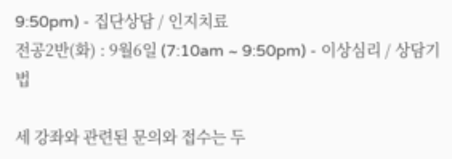9:50pm) - 집단상담 / 인지치료
전공2반(화) : 9월6일 (7:10am ~ 9:50pm) - 이상심리 / 상담기법

세 강좌와 관련된 문의와 접수는 두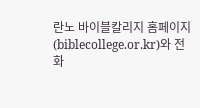란노 바이블칼리지 홈페이지(biblecollege.or.kr)와 전화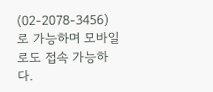(02-2078-3456)로 가능하며 모바일로도 접속 가능하다.